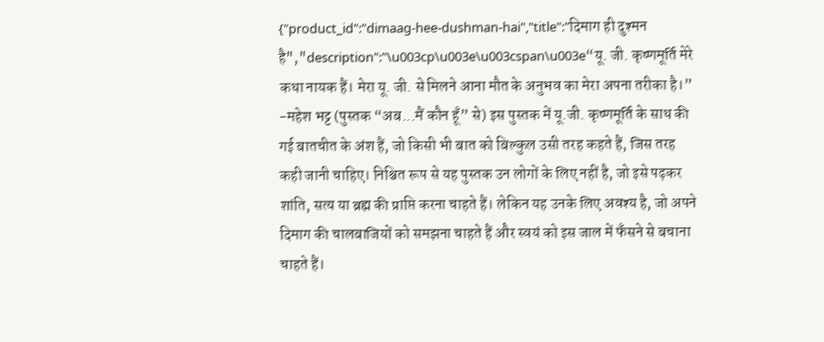{"product_id":"dimaag-hee-dushman-hai","title":"दिमाग ही दुश्मन है","description":"\u003cp\u003e\u003cspan\u003e“यू. जी. कृष्णमूर्ति मेरे कथा नायक हैं। मेरा यू. जी. से मिलने आना मौत के अनुभव का मेरा अपना तरीका है।” -महेश भट्ट (पुस्तक “अब...मैं कौन हूँ” से) इस पुस्तक में यू.जी. कृष्णमूर्ति के साथ की गई बातचीत के अंश हैं, जो किसी भी बात को बिल्कुल उसी तरह कहते हैं, जिस तरह कही जानी चाहिए। निश्चित रूप से यह पुस्तक उन लोगों के लिए नहीं है, जो इसे पढ़कर शांति, सत्य या ब्रह्म की प्राप्ति करना चाहते हैं। लेकिन यह उनके लिए अवश्य है, जो अपने दिमाग की चालबाजियों को समझना चाहते हैं और स्वयं को इस जाल में फँसने से बचाना चाहते हैं।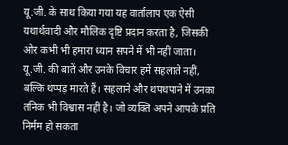यू.जी. के साथ किया गया यह वार्तालाप एक ऐसी यथार्थवादी और मौलिक दृष्टि प्रदान करता है, जिसकी ओर कभी भी हमारा ध्यान सपने में भी नहीं जाता। यू.जी. की बातें और उनके विचार हमें सहलाते नहीं, बल्कि थप्पड़ मारते हैं। सहलाने और थपथपाने में उनका तनिक भी विश्वास नहीं है। जो व्यक्ति अपने आपके प्रति निर्मम हो सकता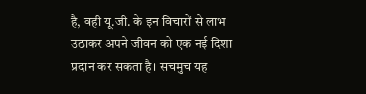है, वही यू.जी. के इन विचारों से लाभ उठाकर अपने जीवन को एक नई दिशा प्रदान कर सकता है। सचमुच यह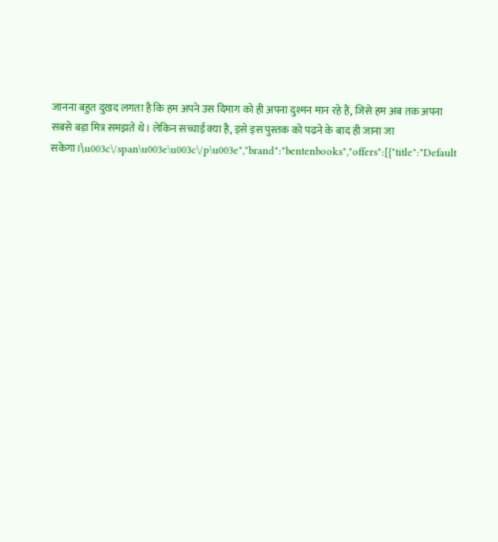जानना बहुत दुखद लगता है कि हम अपने उस दिमाग को ही अपना दुश्मन मान रहे हैं, जिसे हम अब तक अपना सबसे बड़ा मित्र समझते थे। लेकिन सच्चाई क्या है, इसे इस पुस्तक को पढने के बाद ही जाना जा सकेगा।\u003c\/span\u003e\u003c\/p\u003e","brand":"bentenbooks","offers":[{"title":"Default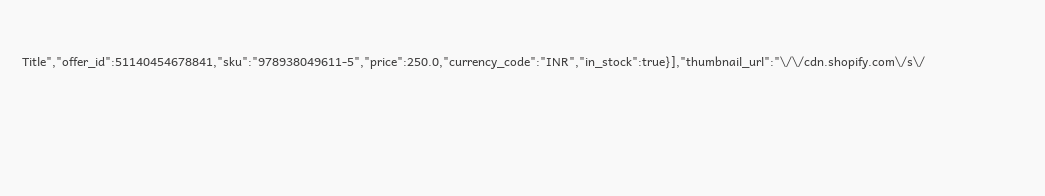Title","offer_id":51140454678841,"sku":"978938049611-5","price":250.0,"currency_code":"INR","in_stock":true}],"thumbnail_url":"\/\/cdn.shopify.com\/s\/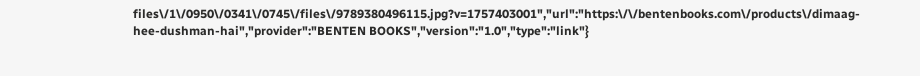files\/1\/0950\/0341\/0745\/files\/9789380496115.jpg?v=1757403001","url":"https:\/\/bentenbooks.com\/products\/dimaag-hee-dushman-hai","provider":"BENTEN BOOKS","version":"1.0","type":"link"}